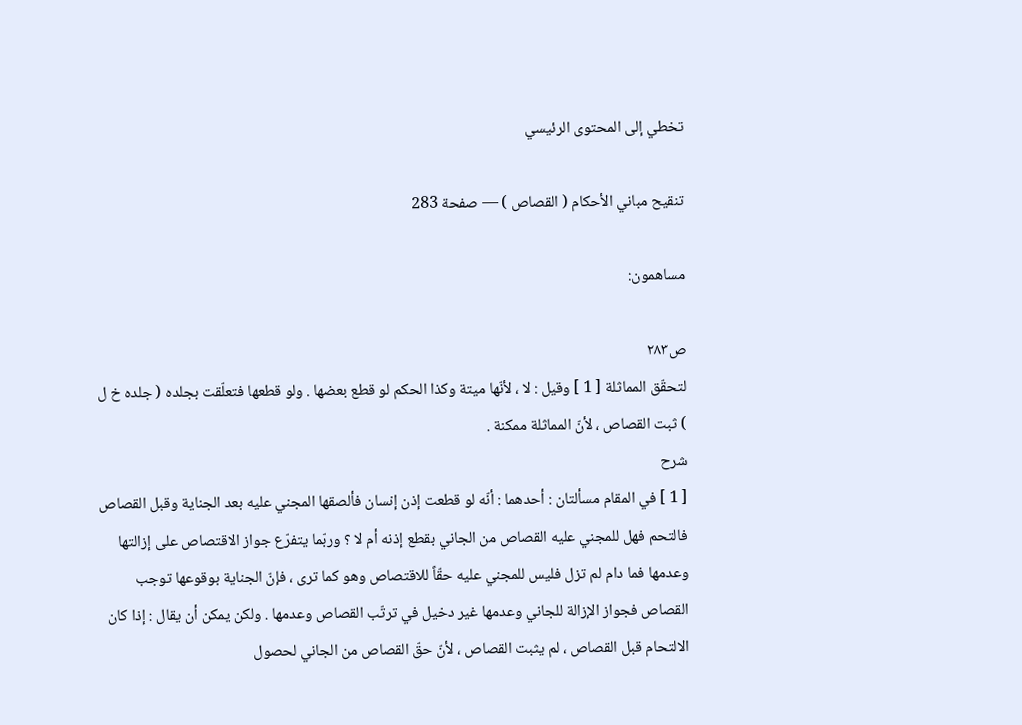تخطي إلى المحتوى الرئيسي

تنقيح مباني الأحكام ( القصاص ) — صفحة 283

مساهمون:

ص٢٨٣
لتحقّق المماثلة [ 1 ] وقيل : لا ، لأنّها ميتة وكذا الحكم لو قطع بعضها . ولو قطعها فتعلّقت بجلده ( جلده خ ل ) ثبت القصاص ، لأنّ المماثلة ممكنة .
شرح
[ 1 ] في المقام مسألتان : أحدهما : أنّه لو قطعت إذن إنسان فألصقها المجني عليه بعد الجناية وقبل القصاص فالتحم فهل للمجني عليه القصاص من الجاني بقطع إذنه أم لا ؟ وربّما يتفرّع جواز الاقتصاص على إزالتها وعدمها فما دام لم تزل فليس للمجني عليه حقّاً للاقتصاص وهو كما ترى ، فإنّ الجناية بوقوعها توجب القصاص فجواز الإزالة للجاني وعدمها غير دخيل في ترتّب القصاص وعدمها . ولكن يمكن أن يقال : إذا كان الالتحام قبل القصاص ، لم يثبت القصاص ، لأنّ حقّ القصاص من الجاني لحصول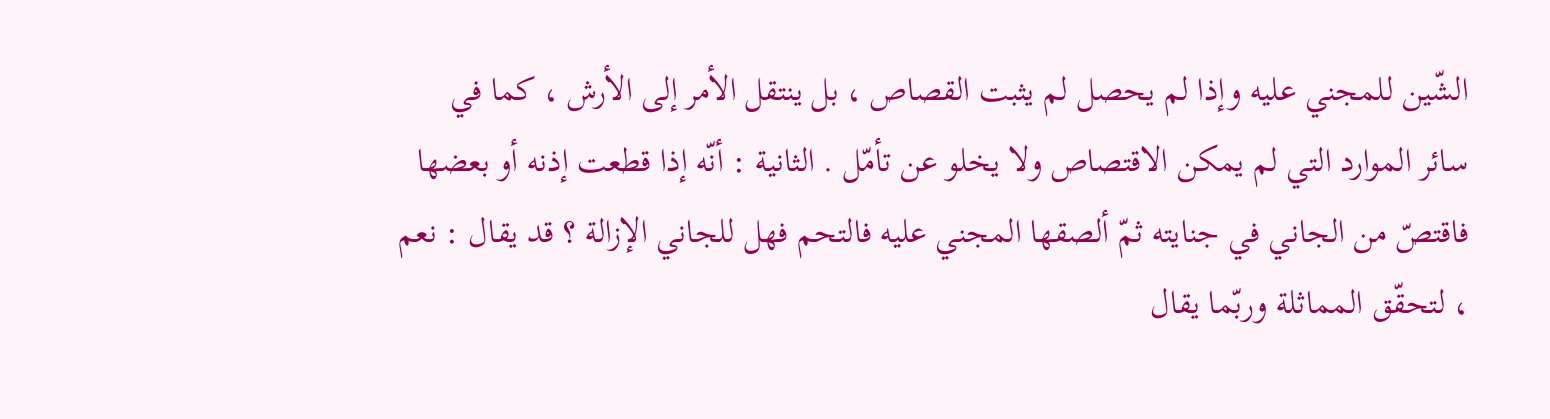الشّين للمجني عليه وإذا لم يحصل لم يثبت القصاص ، بل ينتقل الأمر إلى الأرش ، كما في سائر الموارد التي لم يمكن الاقتصاص ولا يخلو عن تأمّل . الثانية : أنّه إذا قطعت إذنه أو بعضها فاقتصّ من الجاني في جنايته ثمّ ألصقها المجني عليه فالتحم فهل للجاني الإزالة ؟ قد يقال : نعم ، لتحقّق المماثلة وربّما يقال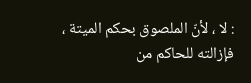: لا ، لأنّ الملصوق بحكم الميتة ، فإزالته للحاكم من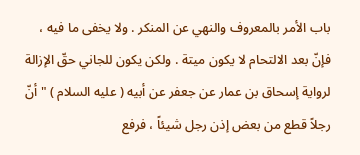باب الأمر بالمعروف والنهي عن المنكر . ولا يخفى ما فيه ، فإنّ بعد الالتحام لا يكون ميتة . ولكن يكون للجاني حقّ الإزالة لرواية إسحاق بن عمار عن جعفر عن أبيه ( عليه السلام ) " أنّ رجلاً قطع من بعض إذن رجل شيئاً ، فرفع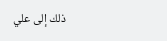ذلك إلى علي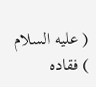( عليه السلام ) فقاده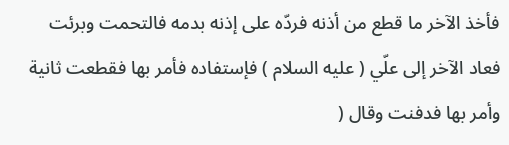فأخذ الآخر ما قطع من أذنه فردّه على إذنه بدمه فالتحمت وبرئت فعاد الآخر إلى علّي ( عليه السلام ) فإستفاده فأمر بها فقطعت ثانية وأمر بها فدفنت وقال (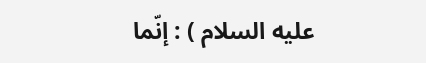عليه السلام ) : إنّما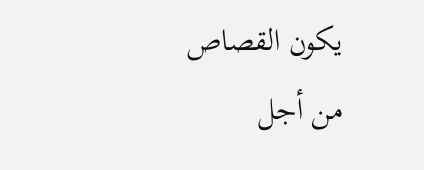يكون القصاص من أجل